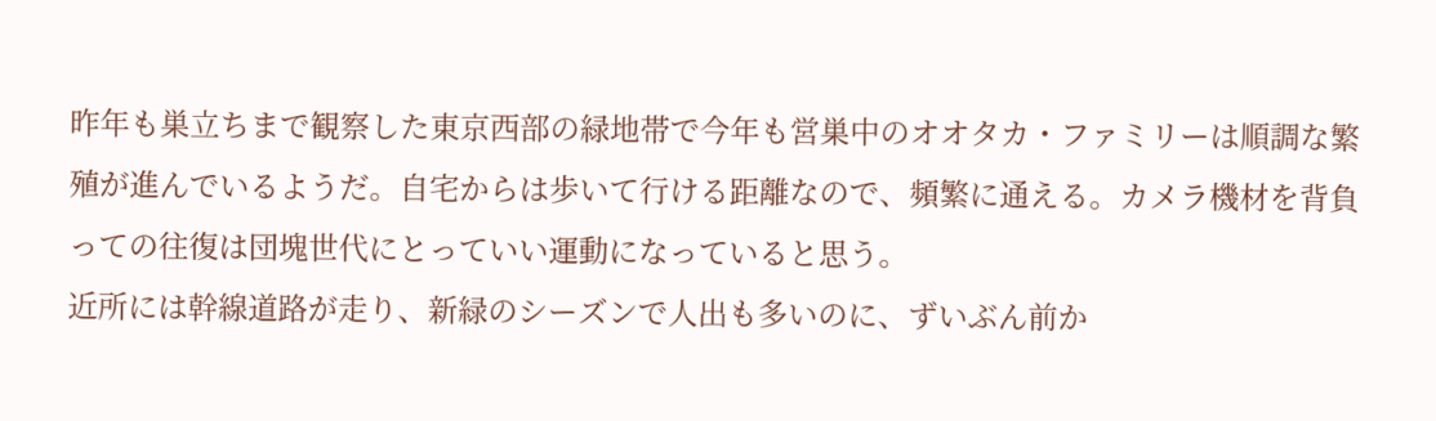昨年も巣立ちまで観察した東京西部の緑地帯で今年も営巣中のオオタカ・ファミリーは順調な繁殖が進んでいるようだ。自宅からは歩いて行ける距離なので、頻繁に通える。カメラ機材を背負っての往復は団塊世代にとっていい運動になっていると思う。
近所には幹線道路が走り、新緑のシーズンで人出も多いのに、ずいぶん前か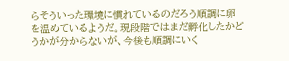らそういった環境に慣れているのだろう順調に卵を温めているようだ。現段階ではまだ孵化したかどうかが分からないが、今後も順調にいく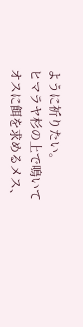ように祈りたい。
ヒマラヤ杉の上で鳴いてオスに餌を求めるメス、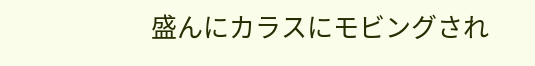盛んにカラスにモビングされ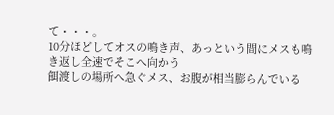て・・・。
10分ほどしてオスの鳴き声、あっという間にメスも鳴き返し全速でそこへ向かう
餌渡しの場所へ急ぐメス、お腹が相当膨らんでいる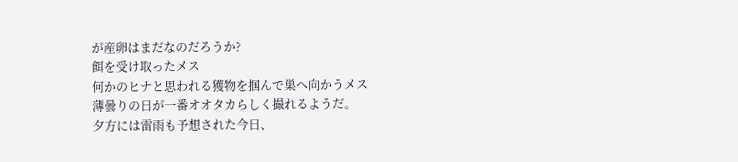が産卵はまだなのだろうか?
餌を受け取ったメス
何かのヒナと思われる獲物を掴んで巣へ向かうメス
薄曇りの日が一番オオタカらしく撮れるようだ。
夕方には雷雨も予想された今日、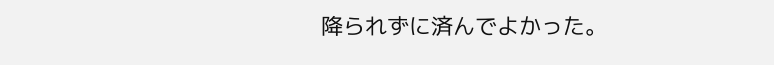降られずに済んでよかった。